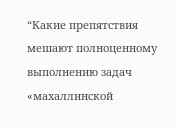“Какие препятствия мешают полноценному выполнению задач «махаллинской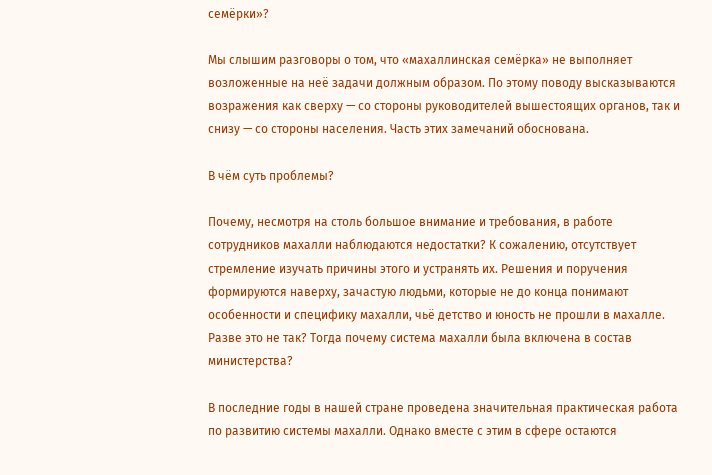семёрки»?

Мы слышим разговоры о том, что «махаллинская семёрка» не выполняет возложенные на неё задачи должным образом. По этому поводу высказываются возражения как сверху — со стороны руководителей вышестоящих органов, так и снизу — со стороны населения. Часть этих замечаний обоснована.

В чём суть проблемы?

Почему, несмотря на столь большое внимание и требования, в работе сотрудников махалли наблюдаются недостатки? К сожалению, отсутствует стремление изучать причины этого и устранять их. Решения и поручения формируются наверху, зачастую людьми, которые не до конца понимают особенности и специфику махалли, чьё детство и юность не прошли в махалле. Разве это не так? Тогда почему система махалли была включена в состав министерства?

В последние годы в нашей стране проведена значительная практическая работа по развитию системы махалли. Однако вместе с этим в сфере остаются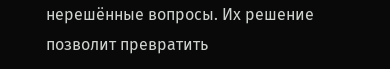нерешённые вопросы. Их решение позволит превратить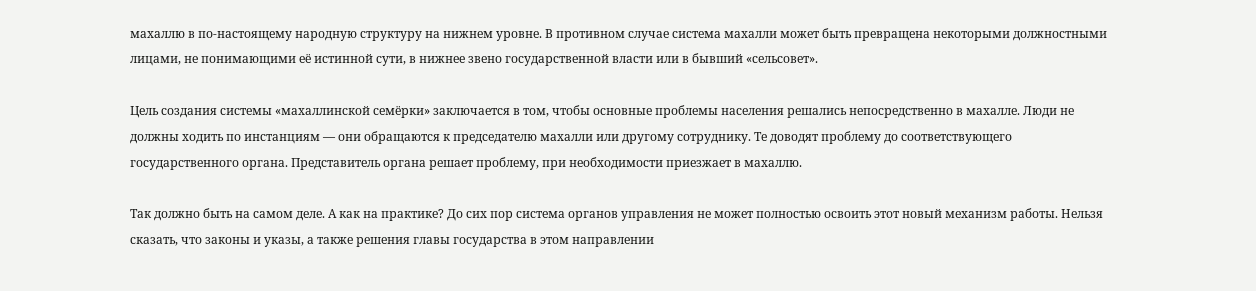махаллю в по-настоящему народную структуру на нижнем уровне. В противном случае система махалли может быть превращена некоторыми должностными лицами, не понимающими её истинной сути, в нижнее звено государственной власти или в бывший «сельсовет».

Цель создания системы «махаллинской семёрки» заключается в том, чтобы основные проблемы населения решались непосредственно в махалле. Люди не должны ходить по инстанциям — они обращаются к председателю махалли или другому сотруднику. Те доводят проблему до соответствующего государственного органа. Представитель органа решает проблему, при необходимости приезжает в махаллю.

Так должно быть на самом деле. А как на практике? До сих пор система органов управления не может полностью освоить этот новый механизм работы. Нельзя сказать, что законы и указы, а также решения главы государства в этом направлении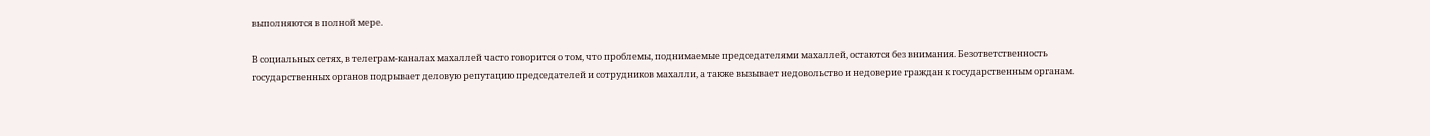выполняются в полной мере.

В социальных сетях, в телеграм-каналах махаллей часто говорится о том, что проблемы, поднимаемые председателями махаллей, остаются без внимания. Безответственность государственных органов подрывает деловую репутацию председателей и сотрудников махалли, а также вызывает недовольство и недоверие граждан к государственным органам.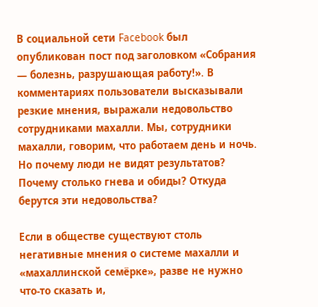В социальной сети Facebook был опубликован пост под заголовком «Собрания — болезнь, разрушающая работу!». В комментариях пользователи высказывали резкие мнения, выражали недовольство сотрудниками махалли. Мы, сотрудники махалли, говорим, что работаем день и ночь. Но почему люди не видят результатов? Почему столько гнева и обиды? Откуда берутся эти недовольства?

Если в обществе существуют столь негативные мнения о системе махалли и «махаллинской семёрке», разве не нужно что-то сказать и,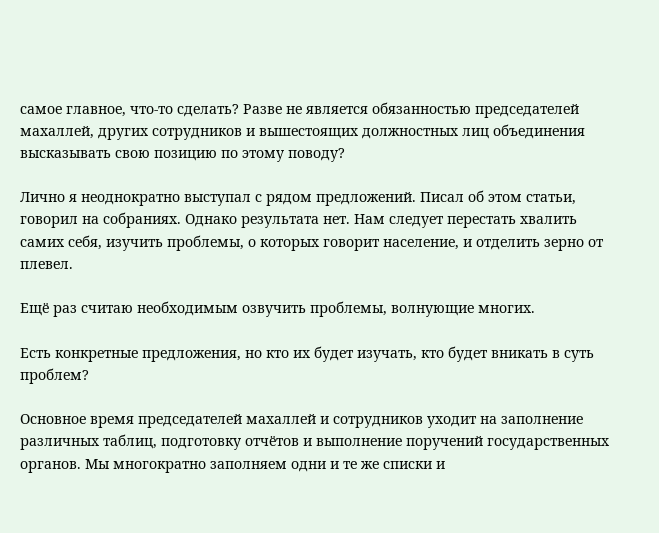самое главное, что-то сделать? Разве не является обязанностью председателей махаллей, других сотрудников и вышестоящих должностных лиц объединения высказывать свою позицию по этому поводу?

Лично я неоднократно выступал с рядом предложений. Писал об этом статьи, говорил на собраниях. Однако результата нет. Нам следует перестать хвалить самих себя, изучить проблемы, о которых говорит население, и отделить зерно от плевел.

Ещё раз считаю необходимым озвучить проблемы, волнующие многих.

Есть конкретные предложения, но кто их будет изучать, кто будет вникать в суть проблем?

Основное время председателей махаллей и сотрудников уходит на заполнение различных таблиц, подготовку отчётов и выполнение поручений государственных органов. Мы многократно заполняем одни и те же списки и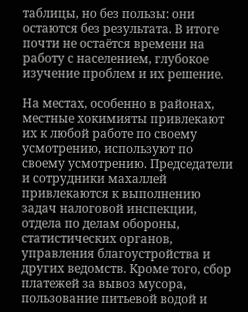таблицы, но без пользы: они остаются без результата. В итоге почти не остаётся времени на работу с населением, глубокое изучение проблем и их решение.

На местах, особенно в районах, местные хокимияты привлекают их к любой работе по своему усмотрению, используют по своему усмотрению. Председатели и сотрудники махаллей привлекаются к выполнению задач налоговой инспекции, отдела по делам обороны, статистических органов, управления благоустройства и других ведомств. Кроме того, сбор платежей за вывоз мусора, пользование питьевой водой и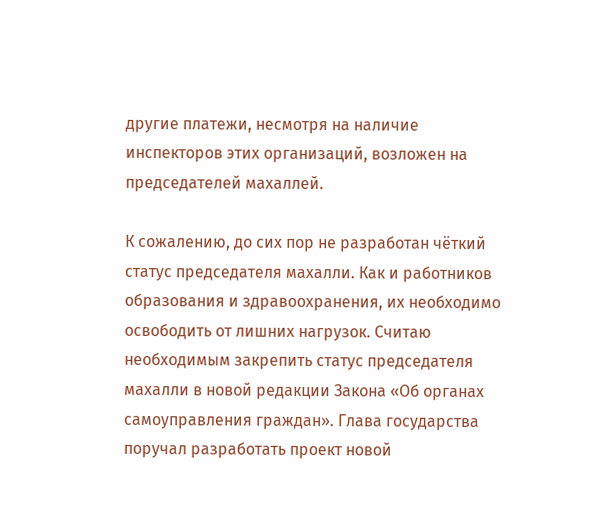другие платежи, несмотря на наличие инспекторов этих организаций, возложен на председателей махаллей.

К сожалению, до сих пор не разработан чёткий статус председателя махалли. Как и работников образования и здравоохранения, их необходимо освободить от лишних нагрузок. Считаю необходимым закрепить статус председателя махалли в новой редакции Закона «Об органах самоуправления граждан». Глава государства поручал разработать проект новой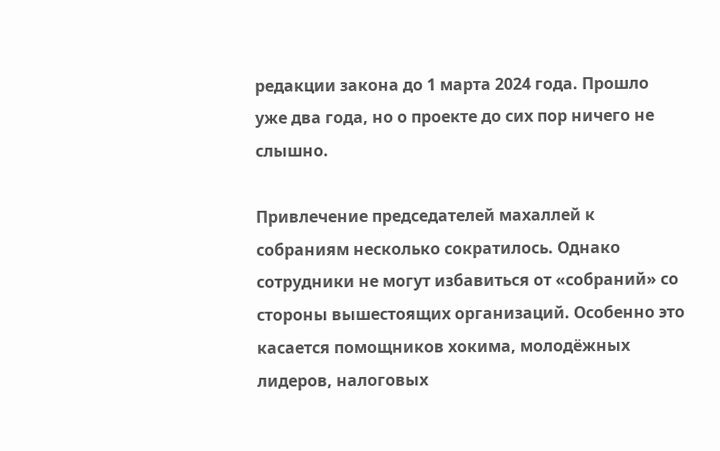редакции закона до 1 марта 2024 года. Прошло уже два года, но о проекте до сих пор ничего не слышно.

Привлечение председателей махаллей к собраниям несколько сократилось. Однако сотрудники не могут избавиться от «собраний» со стороны вышестоящих организаций. Особенно это касается помощников хокима, молодёжных лидеров, налоговых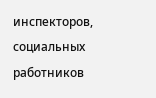инспекторов, социальных работников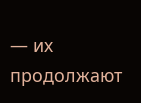— их продолжают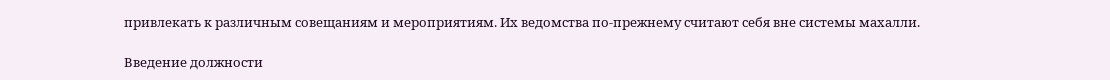привлекать к различным совещаниям и мероприятиям. Их ведомства по-прежнему считают себя вне системы махалли.

Введение должности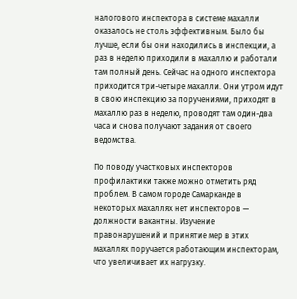налогового инспектора в системе махалли оказалось не столь эффективным. Было бы лучше, если бы они находились в инспекции, а раз в неделю приходили в махаллю и работали там полный день. Сейчас на одного инспектора приходится три-четыре махалли. Они утром идут в свою инспекцию за поручениями, приходят в махаллю раз в неделю, проводят там один-два часа и снова получают задания от своего ведомства.

По поводу участковых инспекторов профилактики также можно отметить ряд проблем. В самом городе Самарканде в некоторых махаллях нет инспекторов — должности вакантны. Изучение правонарушений и принятие мер в этих махаллях поручается работающим инспекторам, что увеличивает их нагрузку.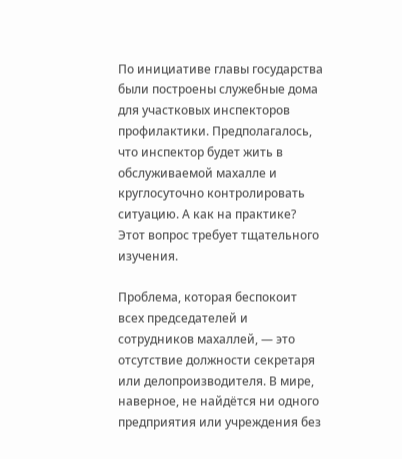По инициативе главы государства были построены служебные дома для участковых инспекторов профилактики. Предполагалось, что инспектор будет жить в обслуживаемой махалле и круглосуточно контролировать ситуацию. А как на практике? Этот вопрос требует тщательного изучения.

Проблема, которая беспокоит всех председателей и сотрудников махаллей, — это отсутствие должности секретаря или делопроизводителя. В мире, наверное, не найдётся ни одного предприятия или учреждения без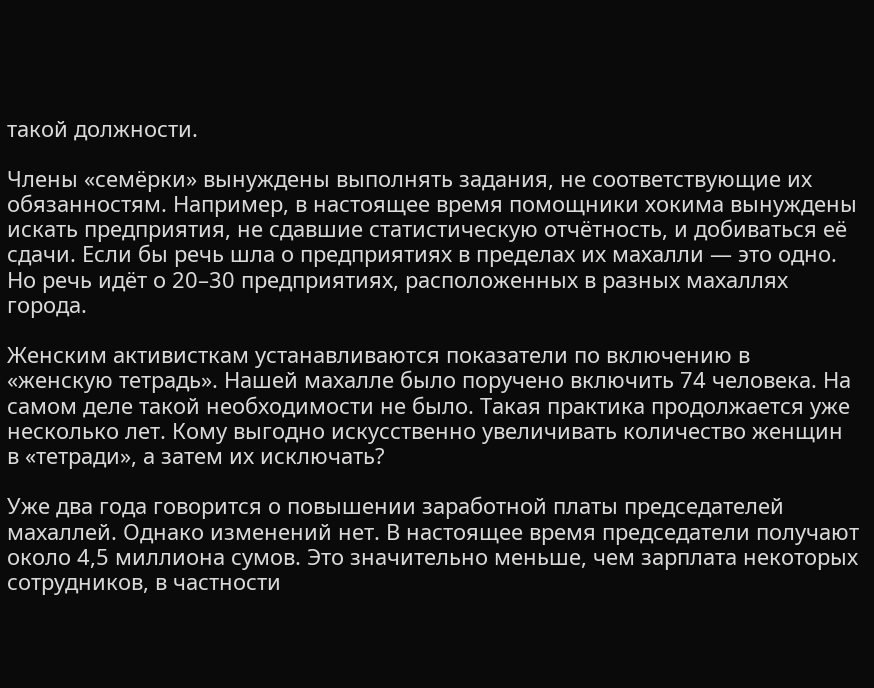такой должности.

Члены «семёрки» вынуждены выполнять задания, не соответствующие их обязанностям. Например, в настоящее время помощники хокима вынуждены искать предприятия, не сдавшие статистическую отчётность, и добиваться её сдачи. Если бы речь шла о предприятиях в пределах их махалли — это одно. Но речь идёт о 20–30 предприятиях, расположенных в разных махаллях города.

Женским активисткам устанавливаются показатели по включению в «женскую тетрадь». Нашей махалле было поручено включить 74 человека. На самом деле такой необходимости не было. Такая практика продолжается уже несколько лет. Кому выгодно искусственно увеличивать количество женщин в «тетради», а затем их исключать?

Уже два года говорится о повышении заработной платы председателей махаллей. Однако изменений нет. В настоящее время председатели получают около 4,5 миллиона сумов. Это значительно меньше, чем зарплата некоторых сотрудников, в частности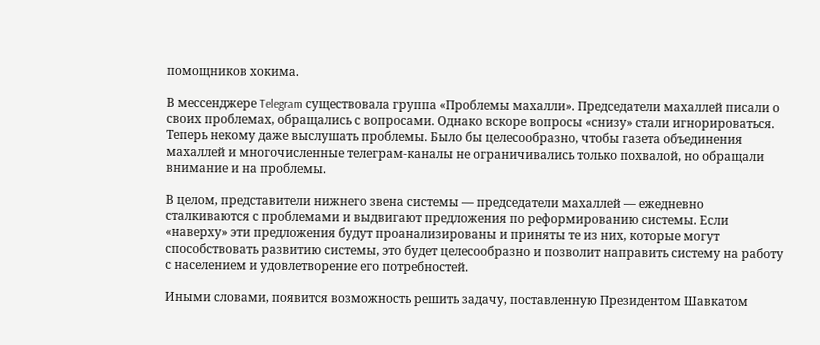помощников хокима.

В мессенджере Telegram существовала группа «Проблемы махалли». Председатели махаллей писали о своих проблемах, обращались с вопросами. Однако вскоре вопросы «снизу» стали игнорироваться. Теперь некому даже выслушать проблемы. Было бы целесообразно, чтобы газета объединения махаллей и многочисленные телеграм-каналы не ограничивались только похвалой, но обращали внимание и на проблемы.

В целом, представители нижнего звена системы — председатели махаллей — ежедневно сталкиваются с проблемами и выдвигают предложения по реформированию системы. Если «наверху» эти предложения будут проанализированы и приняты те из них, которые могут способствовать развитию системы, это будет целесообразно и позволит направить систему на работу с населением и удовлетворение его потребностей.

Иными словами, появится возможность решить задачу, поставленную Президентом Шавкатом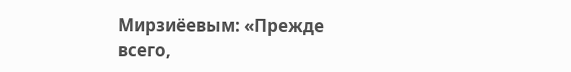Мирзиёевым: «Прежде всего,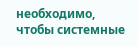необходимо, чтобы системные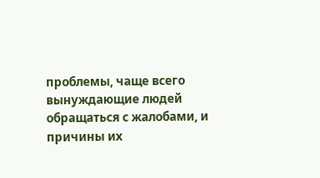проблемы, чаще всего вынуждающие людей обращаться с жалобами, и причины их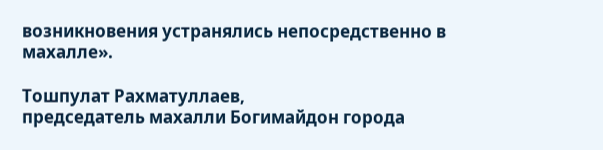возникновения устранялись непосредственно в махалле».

Тошпулат Рахматуллаев,
председатель махалли Богимайдон города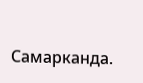Самарканда.